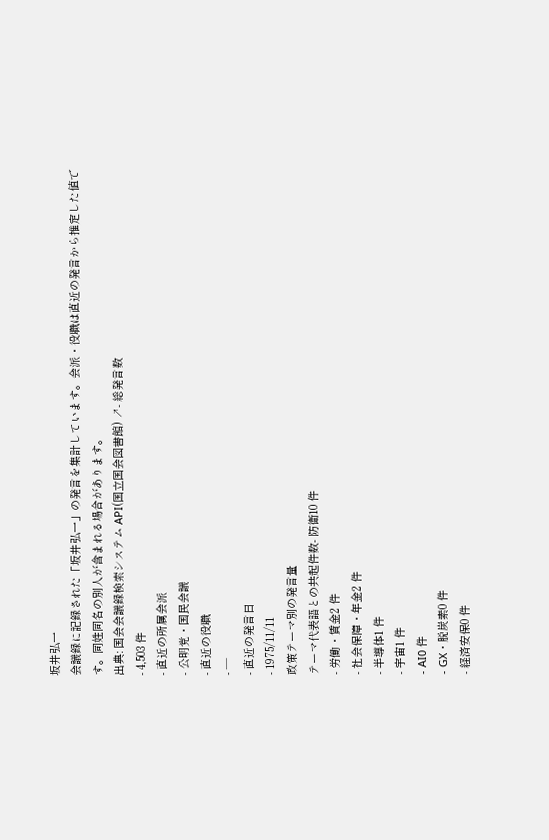坂井弘一
会議録に記録された「坂井弘一」の発言を集計しています。会派・役職は直近の発言から推定した値です。同姓同名の別人が含まれる場合があります。
出典: 国会会議録検索システム API(国立国会図書館) ↗- 総発言数
- 4,503 件
- 直近の所属会派
- 公明党・国民会議
- 直近の役職
- —
- 直近の発言日
- 1975/11/11
政策テーマ別の発言量
テーマ代表語との共起件数- 防衛10 件
- 労働・賃金2 件
- 社会保障・年金2 件
- 半導体1 件
- 宇宙1 件
- AI0 件
- GX・脱炭素0 件
- 経済安保0 件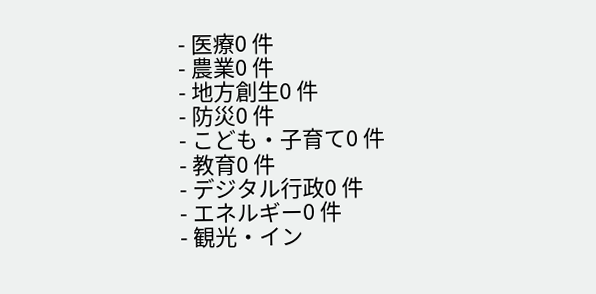- 医療0 件
- 農業0 件
- 地方創生0 件
- 防災0 件
- こども・子育て0 件
- 教育0 件
- デジタル行政0 件
- エネルギー0 件
- 観光・イン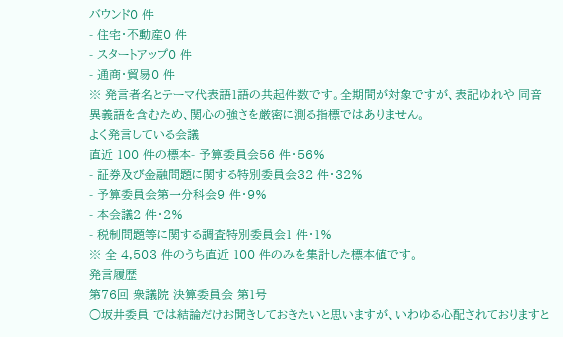バウンド0 件
- 住宅・不動産0 件
- スタートアップ0 件
- 通商・貿易0 件
※ 発言者名とテーマ代表語1語の共起件数です。全期間が対象ですが、表記ゆれや 同音異義語を含むため、関心の強さを厳密に測る指標ではありません。
よく発言している会議
直近 100 件の標本- 予算委員会56 件・56%
- 証券及び金融問題に関する特別委員会32 件・32%
- 予算委員会第一分科会9 件・9%
- 本会議2 件・2%
- 税制問題等に関する調査特別委員会1 件・1%
※ 全 4,503 件のうち直近 100 件のみを集計した標本値です。
発言履歴
第76回 衆議院 決算委員会 第1号
○坂井委員 では結論だけお聞きしておきたいと思いますが、いわゆる心配されておりますと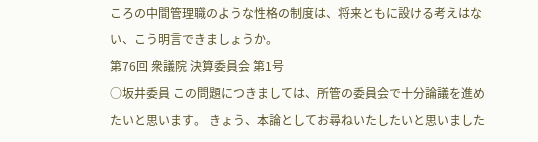ころの中間管理職のような性格の制度は、将来ともに設ける考えはない、こう明言できましょうか。
第76回 衆議院 決算委員会 第1号
○坂井委員 この問題につきましては、所管の委員会で十分論議を進めたいと思います。 きょう、本論としてお尋ねいたしたいと思いました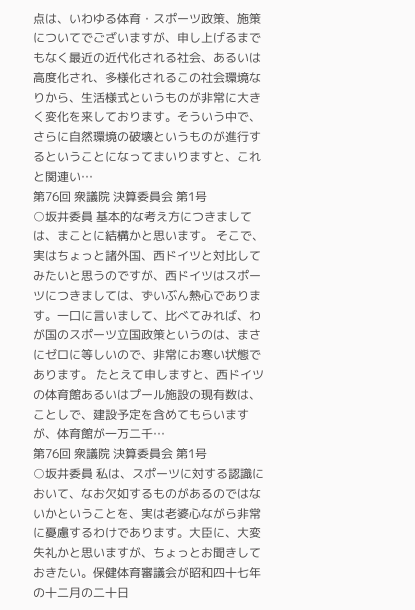点は、いわゆる体育・スポーツ政策、施策についてでございますが、申し上げるまでもなく最近の近代化される社会、あるいは高度化され、多様化されるこの社会環境なりから、生活様式というものが非常に大きく変化を来しております。そういう中で、さらに自然環境の破壊というものが進行するということになってまいりますと、これと関連い…
第76回 衆議院 決算委員会 第1号
○坂井委員 基本的な考え方につきましては、まことに結構かと思います。 そこで、実はちょっと諸外国、西ドイツと対比してみたいと思うのですが、西ドイツはスポーツにつきましては、ずいぶん熱心であります。一口に言いまして、比べてみれば、わが国のスポーツ立国政策というのは、まさにゼロに等しいので、非常にお寒い状態であります。 たとえて申しますと、西ドイツの体育館あるいはプール施設の現有数は、ことしで、建設予定を含めてもらいますが、体育館が一万二千…
第76回 衆議院 決算委員会 第1号
○坂井委員 私は、スポーツに対する認識において、なお欠如するものがあるのではないかということを、実は老婆心ながら非常に憂慮するわけであります。大臣に、大変失礼かと思いますが、ちょっとお聞きしておきたい。保健体育審議会が昭和四十七年の十二月の二十日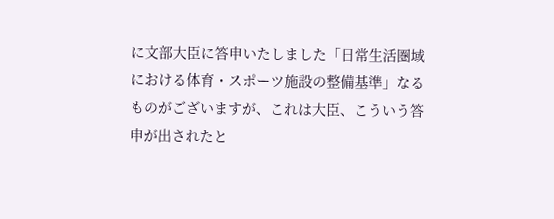に文部大臣に答申いたしました「日常生活圏域における体育・スポーツ施設の整備基準」なるものがございますが、これは大臣、こういう答申が出されたと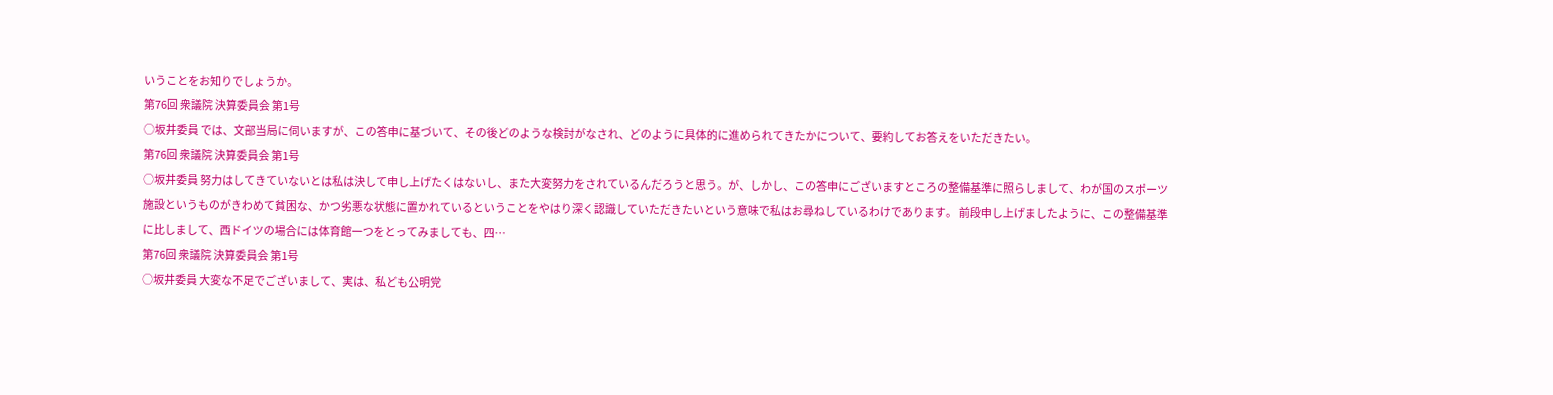いうことをお知りでしょうか。
第76回 衆議院 決算委員会 第1号
○坂井委員 では、文部当局に伺いますが、この答申に基づいて、その後どのような検討がなされ、どのように具体的に進められてきたかについて、要約してお答えをいただきたい。
第76回 衆議院 決算委員会 第1号
○坂井委員 努力はしてきていないとは私は決して申し上げたくはないし、また大変努力をされているんだろうと思う。が、しかし、この答申にございますところの整備基準に照らしまして、わが国のスポーツ施設というものがきわめて貧困な、かつ劣悪な状態に置かれているということをやはり深く認識していただきたいという意味で私はお尋ねしているわけであります。 前段申し上げましたように、この整備基準に比しまして、西ドイツの場合には体育館一つをとってみましても、四…
第76回 衆議院 決算委員会 第1号
○坂井委員 大変な不足でございまして、実は、私ども公明党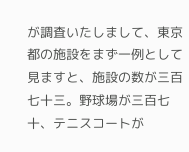が調査いたしまして、東京都の施設をまず一例として見ますと、施設の数が三百七十三。野球場が三百七十、テニスコートが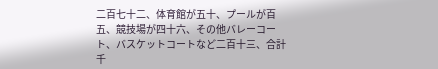二百七十二、体育館が五十、プールが百五、競技場が四十六、その他バレーコート、バスケットコートなど二百十三、合計千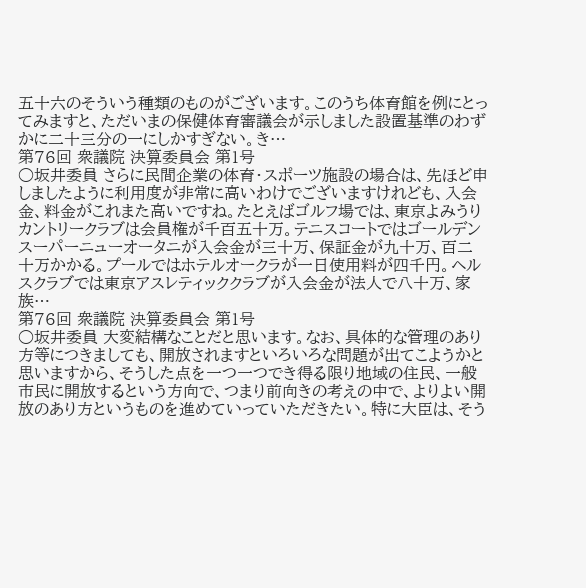五十六のそういう種類のものがございます。このうち体育館を例にとってみますと、ただいまの保健体育審議会が示しました設置基準のわずかに二十三分の一にしかすぎない。き…
第76回 衆議院 決算委員会 第1号
○坂井委員 さらに民間企業の体育・スポーツ施設の場合は、先ほど申しましたように利用度が非常に高いわけでございますけれども、入会金、料金がこれまた高いですね。たとえばゴルフ場では、東京よみうりカントリークラブは会員権が千百五十万。テニスコートではゴールデンスーパーニューオータニが入会金が三十万、保証金が九十万、百二十万かかる。プールではホテルオークラが一日使用料が四千円。ヘルスクラブでは東京アスレティッククラブが入会金が法人で八十万、家族…
第76回 衆議院 決算委員会 第1号
○坂井委員 大変結構なことだと思います。なお、具体的な管理のあり方等につきましても、開放されますといろいろな問題が出てこようかと思いますから、そうした点を一つ一つでき得る限り地域の住民、一般市民に開放するという方向で、つまり前向きの考えの中で、よりよい開放のあり方というものを進めていっていただきたい。特に大臣は、そう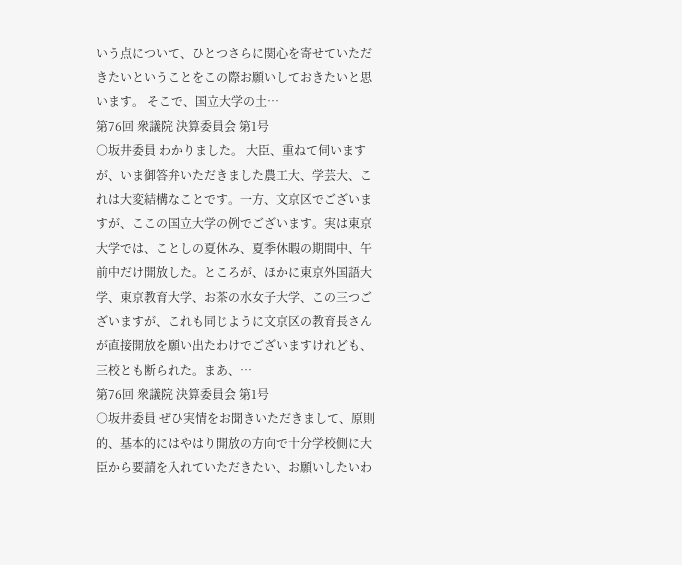いう点について、ひとつさらに関心を寄せていただきたいということをこの際お願いしておきたいと思います。 そこで、国立大学の土…
第76回 衆議院 決算委員会 第1号
○坂井委員 わかりました。 大臣、重ねて伺いますが、いま御答弁いただきました農工大、学芸大、これは大変結構なことです。一方、文京区でございますが、ここの国立大学の例でございます。実は東京大学では、ことしの夏休み、夏季休暇の期間中、午前中だけ開放した。ところが、ほかに東京外国語大学、東京教育大学、お茶の水女子大学、この三つございますが、これも同じように文京区の教育長さんが直接開放を願い出たわけでございますけれども、三校とも断られた。まあ、…
第76回 衆議院 決算委員会 第1号
○坂井委員 ぜひ実情をお聞きいただきまして、原則的、基本的にはやはり開放の方向で十分学校側に大臣から要請を入れていただきたい、お願いしたいわ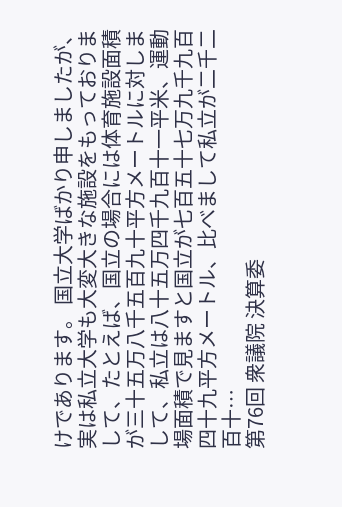けであります。 国立大学ばかり申しましたが、実は私立大学も大変大きな施設をもっておりまして、たとえば、国立の場合には体育施設面積が三十五万八千五百九十平方メートルに対しまして、私立は八十五万四千九百十一平米、運動場面積で見ますと国立が七百五十七万九千九百四十九平方メートル、比べまして私立が二千二百十…
第76回 衆議院 決算委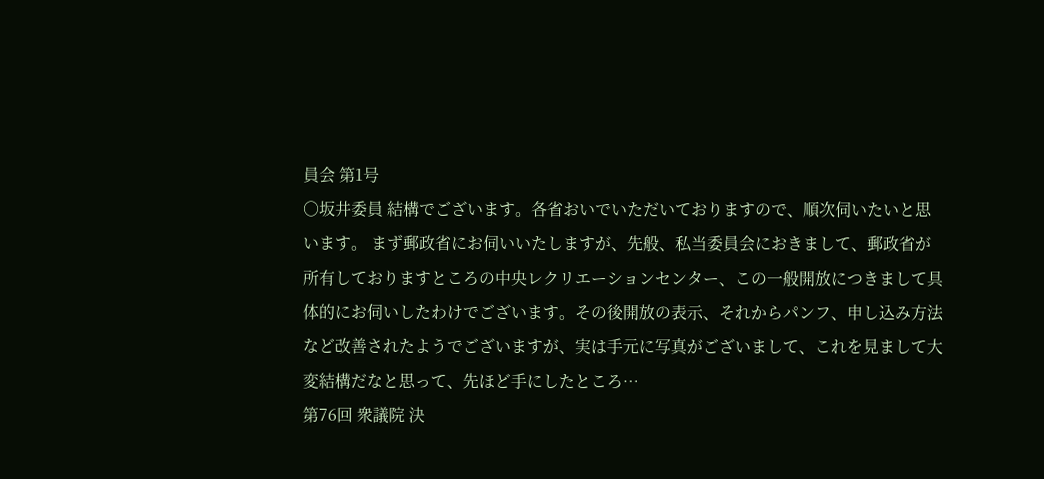員会 第1号
○坂井委員 結構でございます。各省おいでいただいておりますので、順次伺いたいと思います。 まず郵政省にお伺いいたしますが、先般、私当委員会におきまして、郵政省が所有しておりますところの中央レクリエーションセンター、この一般開放につきまして具体的にお伺いしたわけでございます。その後開放の表示、それからパンフ、申し込み方法など改善されたようでございますが、実は手元に写真がございまして、これを見まして大変結構だなと思って、先ほど手にしたところ…
第76回 衆議院 決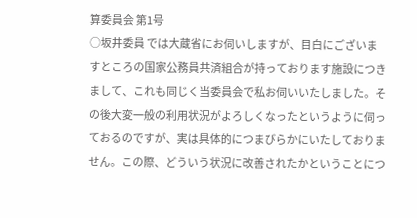算委員会 第1号
○坂井委員 では大蔵省にお伺いしますが、目白にございますところの国家公務員共済組合が持っております施設につきまして、これも同じく当委員会で私お伺いいたしました。その後大変一般の利用状況がよろしくなったというように伺っておるのですが、実は具体的につまびらかにいたしておりません。この際、どういう状況に改善されたかということにつ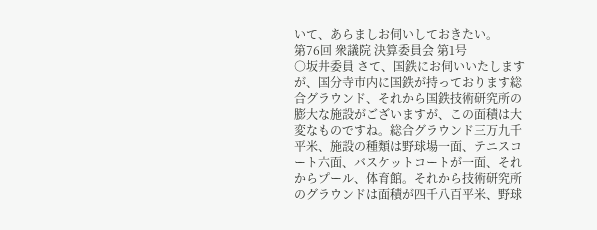いて、あらましお伺いしておきたい。
第76回 衆議院 決算委員会 第1号
○坂井委員 さて、国鉄にお伺いいたしますが、国分寺市内に国鉄が持っております総合グラウンド、それから国鉄技術研究所の膨大な施設がございますが、この面積は大変なものですね。総合グラウンド三万九千平米、施設の種類は野球場一面、テニスコート六面、バスケットコートが一面、それからプール、体育館。それから技術研究所のグラウンドは面積が四千八百平米、野球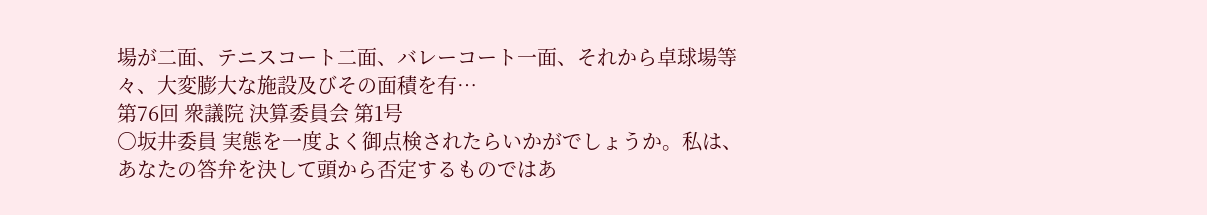場が二面、テニスコート二面、バレーコート一面、それから卓球場等々、大変膨大な施設及びその面積を有…
第76回 衆議院 決算委員会 第1号
○坂井委員 実態を一度よく御点検されたらいかがでしょうか。私は、あなたの答弁を決して頭から否定するものではあ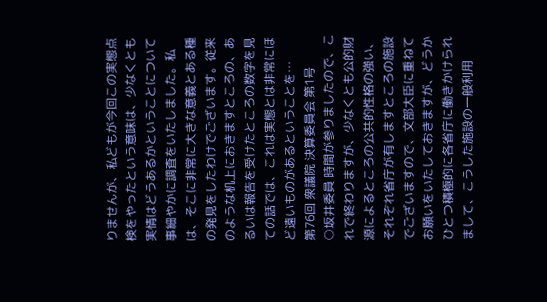りませんが、私どもが今回この実態点検をやったという意味は、少なくとも実情はどうあるかということについて事細やかに調査をいたしました。私は、そこに非常に大きな意義とある種の発見をしたわけでございます。従来のような机上におきますところの、あるいは報告を受けたところの数字を見ての話では、これは実態とは非常にほど遠いものがあるということを…
第76回 衆議院 決算委員会 第1号
○坂井委員 時間が参りましたので、これで終わりますが、少なくとも公的財源によるところの公共的性格の強い、それぞれ省庁が有しますところの施設でございますので、文部大臣に重ねてお願いをいたしておきますが、どうかひとつ積極的に各省庁に働きかけられまして、こうした施設の一般利用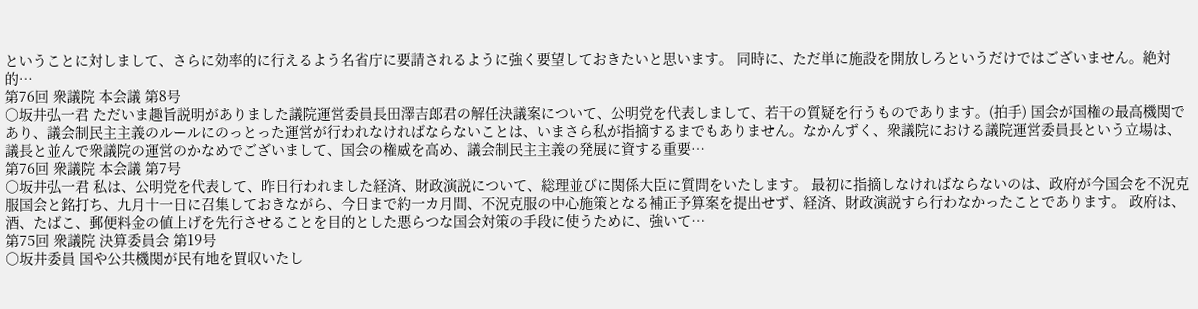ということに対しまして、さらに効率的に行えるよう名省庁に要請されるように強く要望しておきたいと思います。 同時に、ただ単に施設を開放しろというだけではございません。絶対的…
第76回 衆議院 本会議 第8号
○坂井弘一君 ただいま趣旨説明がありました議院運営委員長田澤吉郎君の解任決議案について、公明党を代表しまして、若干の質疑を行うものであります。(拍手) 国会が国権の最高機関であり、議会制民主主義のルールにのっとった運営が行われなければならないことは、いまさら私が指摘するまでもありません。なかんずく、衆議院における議院運営委員長という立場は、議長と並んで衆議院の運営のかなめでございまして、国会の権威を高め、議会制民主主義の発展に資する重要…
第76回 衆議院 本会議 第7号
○坂井弘一君 私は、公明党を代表して、昨日行われました経済、財政演説について、総理並びに関係大臣に質問をいたします。 最初に指摘しなければならないのは、政府が今国会を不況克服国会と銘打ち、九月十一日に召集しておきながら、今日まで約一カ月間、不況克服の中心施策となる補正予算案を提出せず、経済、財政演説すら行わなかったことであります。 政府は、酒、たばこ、郵便料金の値上げを先行させることを目的とした悪らつな国会対策の手段に使うために、強いて…
第75回 衆議院 決算委員会 第19号
○坂井委員 国や公共機関が民有地を買収いたし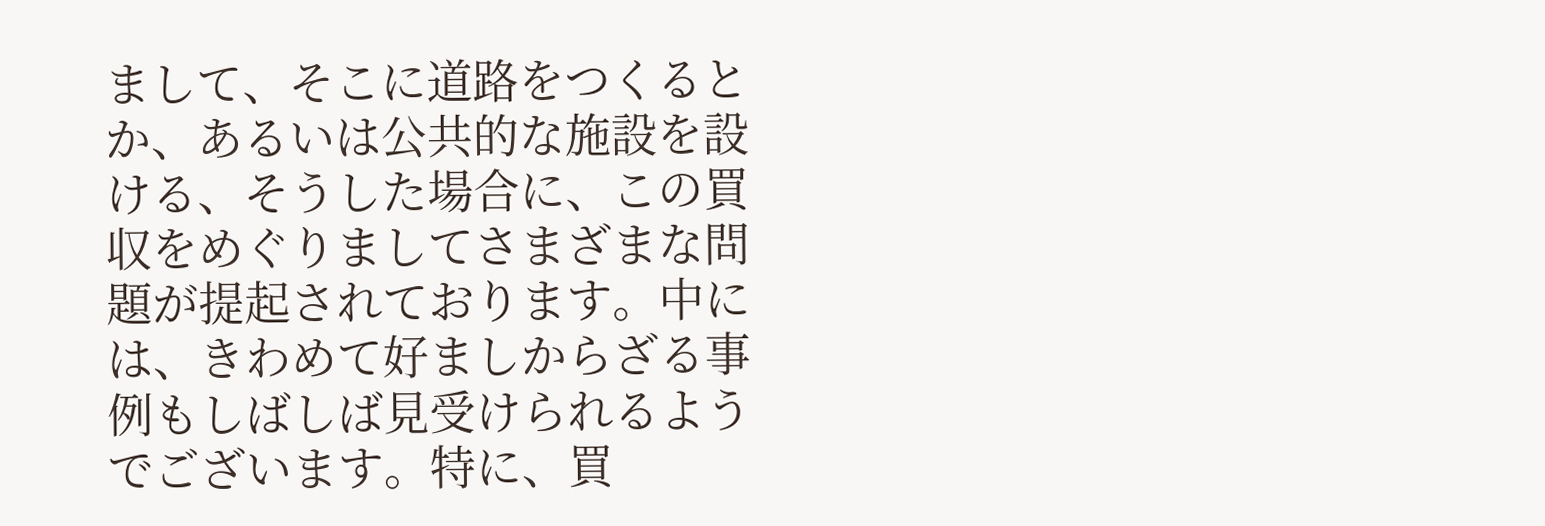まして、そこに道路をつくるとか、あるいは公共的な施設を設ける、そうした場合に、この買収をめぐりましてさまざまな問題が提起されております。中には、きわめて好ましからざる事例もしばしば見受けられるようでございます。特に、買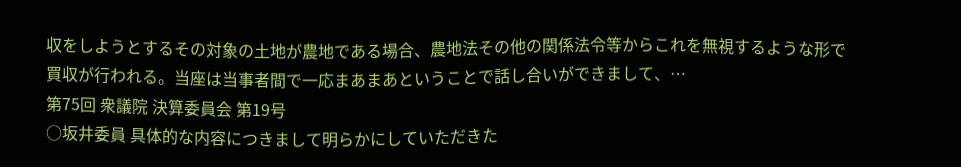収をしようとするその対象の土地が農地である場合、農地法その他の関係法令等からこれを無視するような形で買収が行われる。当座は当事者間で一応まあまあということで話し合いができまして、…
第75回 衆議院 決算委員会 第19号
○坂井委員 具体的な内容につきまして明らかにしていただきた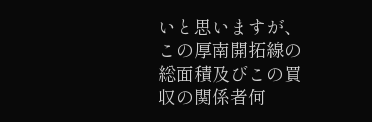いと思いますが、この厚南開拓線の総面積及びこの買収の関係者何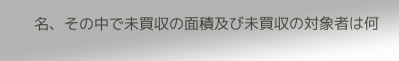名、その中で未買収の面積及び未買収の対象者は何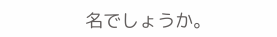名でしょうか。